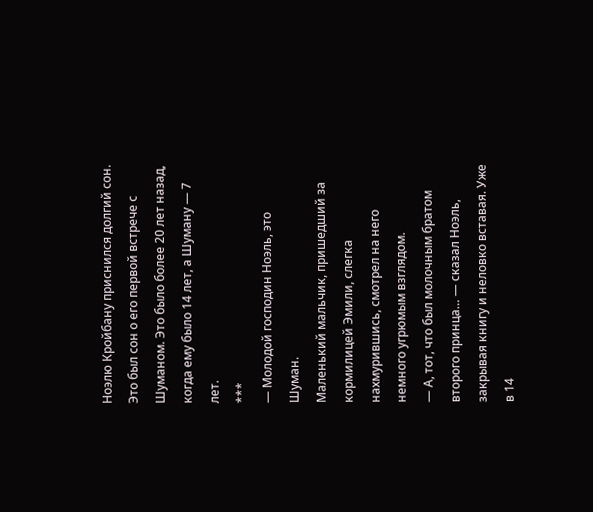Ноэлю Кройбану приснился долгий сон.
Это был сон о его первой встрече с Шуманом. Это было более 20 лет назад, когда ему было 14 лет, а Шуману — 7 лет.
***
— Молодой господин Ноэль, это Шуман.
Маленький мальчик, пришедший за кормилицей Эмили, слегка нахмурившись, смотрел на него немного угрюмым взглядом.
— А, тот, что был молочным братом второго принца… — сказал Ноэль, закрывая книгу и неловко вставая. Уже в 14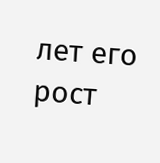лет его рост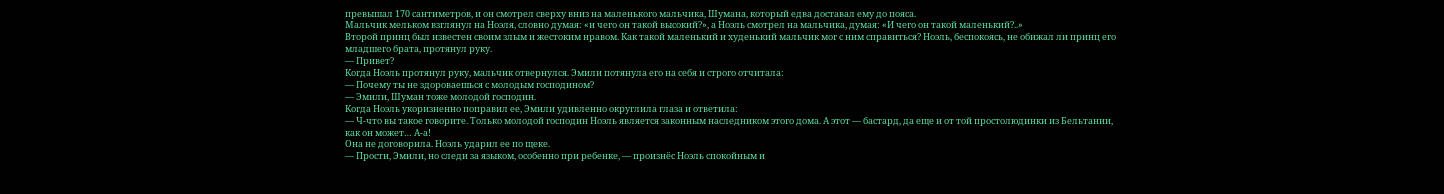превышал 170 сантиметров, и он смотрел сверху вниз на маленького мальчика, Шумана, который едва доставал ему до пояса.
Мальчик мельком взглянул на Ноэля, словно думая: «и чего он такой высокий?», а Ноэль смотрел на мальчика, думая: «И чего он такой маленький?..»
Второй принц был известен своим злым и жестоким нравом. Как такой маленький и худенький мальчик мог с ним справиться? Ноэль, беспокоясь, не обижал ли принц его младшего брата, протянул руку.
— Привет?
Когда Ноэль протянул руку, мальчик отвернулся. Эмили потянула его на себя и строго отчитала:
— Почему ты не здороваешься с молодым господином?
— Эмили, Шуман тоже молодой господин.
Когда Ноэль укоризненно поправил ее, Эмили удивленно округлила глаза и ответила:
— Ч-что вы такое говорите. Только молодой господин Ноэль является законным наследником этого дома. А этот — бастард, да еще и от той простолюдинки из Бельтании, как он может… А-а!
Она не договорила. Ноэль ударил ее по щеке.
— Прости, Эмили, но следи за языком, особенно при ребенке, — произнёс Ноэль спокойным и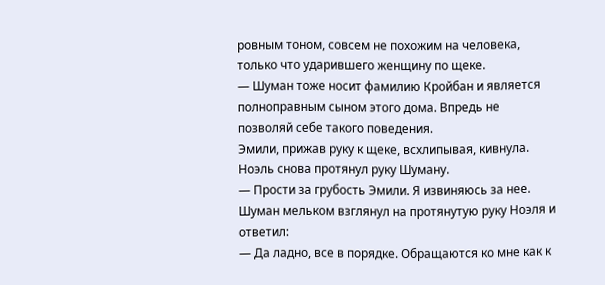ровным тоном, совсем не похожим на человека, только что ударившего женщину по щеке.
— Шуман тоже носит фамилию Кройбан и является полноправным сыном этого дома. Впредь не позволяй себе такого поведения.
Эмили, прижав руку к щеке, всхлипывая, кивнула. Ноэль снова протянул руку Шуману.
— Прости за грубость Эмили. Я извиняюсь за нее.
Шуман мельком взглянул на протянутую руку Ноэля и ответил:
— Да ладно, все в порядке. Обращаются ко мне как к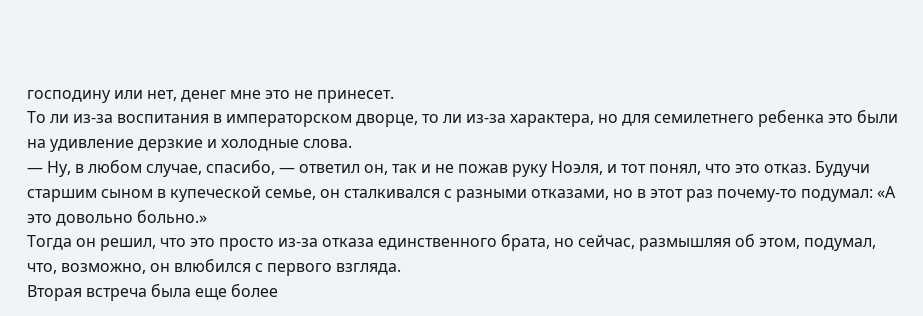господину или нет, денег мне это не принесет.
То ли из-за воспитания в императорском дворце, то ли из-за характера, но для семилетнего ребенка это были на удивление дерзкие и холодные слова.
— Ну, в любом случае, спасибо, — ответил он, так и не пожав руку Ноэля, и тот понял, что это отказ. Будучи старшим сыном в купеческой семье, он сталкивался с разными отказами, но в этот раз почему-то подумал: «А это довольно больно.»
Тогда он решил, что это просто из-за отказа единственного брата, но сейчас, размышляя об этом, подумал, что, возможно, он влюбился с первого взгляда.
Вторая встреча была еще более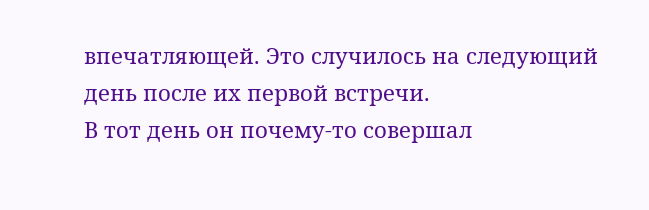впечатляющей. Это случилось на следующий день после их первой встречи.
В тот день он почему-то совершал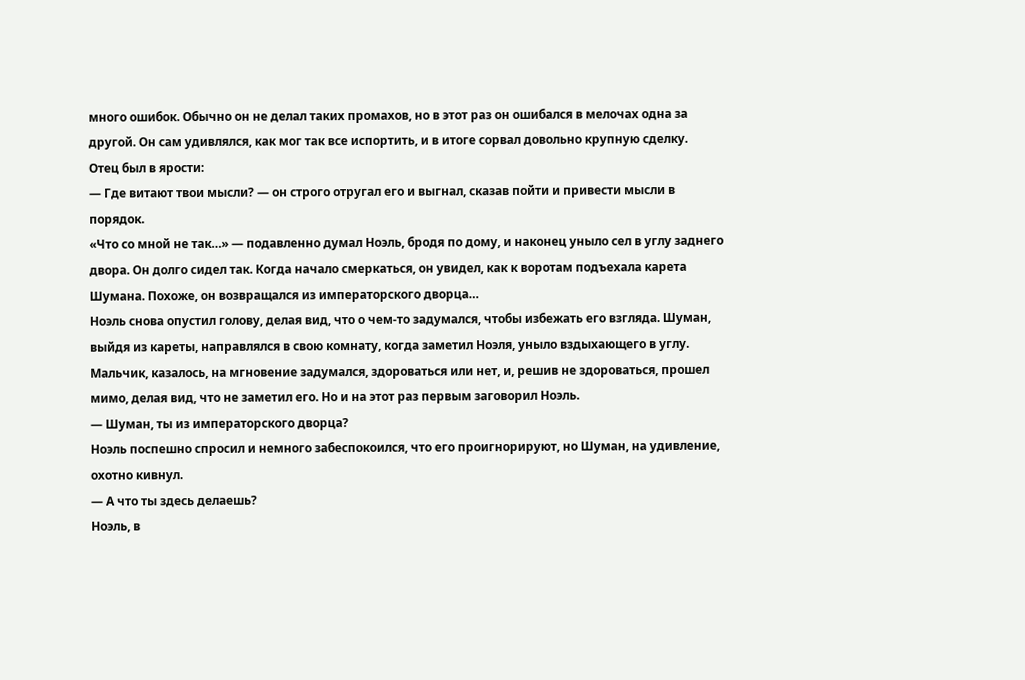много ошибок. Обычно он не делал таких промахов, но в этот раз он ошибался в мелочах одна за другой. Он сам удивлялся, как мог так все испортить, и в итоге сорвал довольно крупную сделку.
Отец был в ярости:
— Где витают твои мысли? — он строго отругал его и выгнал, сказав пойти и привести мысли в порядок.
«Что со мной не так…» — подавленно думал Ноэль, бродя по дому, и наконец уныло сел в углу заднего двора. Он долго сидел так. Когда начало смеркаться, он увидел, как к воротам подъехала карета Шумана. Похоже, он возвращался из императорского дворца…
Ноэль снова опустил голову, делая вид, что о чем-то задумался, чтобы избежать его взгляда. Шуман, выйдя из кареты, направлялся в свою комнату, когда заметил Ноэля, уныло вздыхающего в углу. Мальчик, казалось, на мгновение задумался, здороваться или нет, и, решив не здороваться, прошел мимо, делая вид, что не заметил его. Но и на этот раз первым заговорил Ноэль.
— Шуман, ты из императорского дворца?
Ноэль поспешно спросил и немного забеспокоился, что его проигнорируют, но Шуман, на удивление, охотно кивнул.
— А что ты здесь делаешь?
Ноэль, в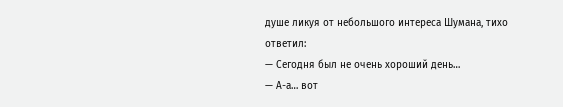душе ликуя от небольшого интереса Шумана, тихо ответил:
— Сегодня был не очень хороший день…
— А-а… вот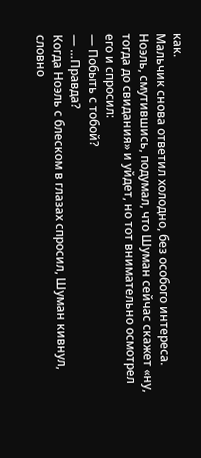как.
Мальчик снова ответил холодно, без особого интереса. Ноэль, смутившись, подумал, что Шуман сейчас скажет «ну, тогда до свидания» и уйдет, но тот внимательно осмотрел его и спросил:
— Побыть с тобой?
— …Правда?
Когда Ноэль с блеском в глазах спросил, Шуман кивнул, словно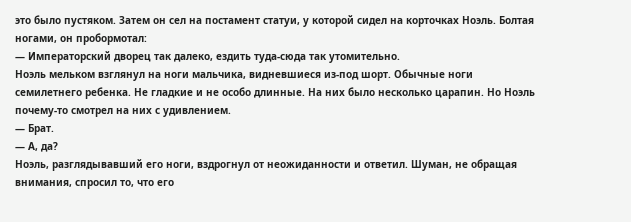это было пустяком. Затем он сел на постамент статуи, у которой сидел на корточках Ноэль. Болтая ногами, он пробормотал:
— Императорский дворец так далеко, ездить туда-сюда так утомительно.
Ноэль мельком взглянул на ноги мальчика, видневшиеся из-под шорт. Обычные ноги семилетнего ребенка. Не гладкие и не особо длинные. На них было несколько царапин. Но Ноэль почему-то смотрел на них с удивлением.
— Брат.
— А, да?
Ноэль, разглядывавший его ноги, вздрогнул от неожиданности и ответил. Шуман, не обращая внимания, спросил то, что его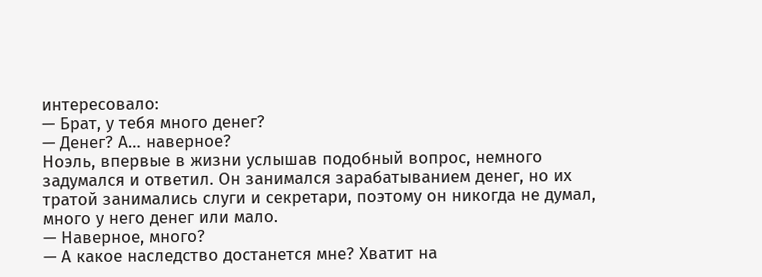интересовало:
— Брат, у тебя много денег?
— Денег? А… наверное?
Ноэль, впервые в жизни услышав подобный вопрос, немного задумался и ответил. Он занимался зарабатыванием денег, но их тратой занимались слуги и секретари, поэтому он никогда не думал, много у него денег или мало.
— Наверное, много?
— А какое наследство достанется мне? Хватит на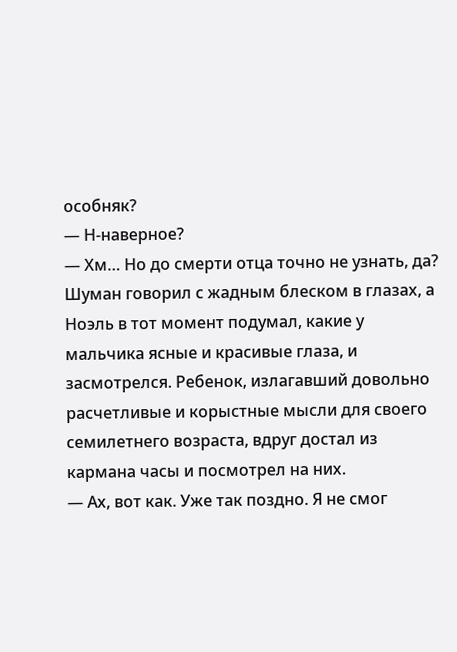особняк?
— Н-наверное?
— Хм… Но до смерти отца точно не узнать, да?
Шуман говорил с жадным блеском в глазах, а Ноэль в тот момент подумал, какие у мальчика ясные и красивые глаза, и засмотрелся. Ребенок, излагавший довольно расчетливые и корыстные мысли для своего семилетнего возраста, вдруг достал из кармана часы и посмотрел на них.
— Ах, вот как. Уже так поздно. Я не смог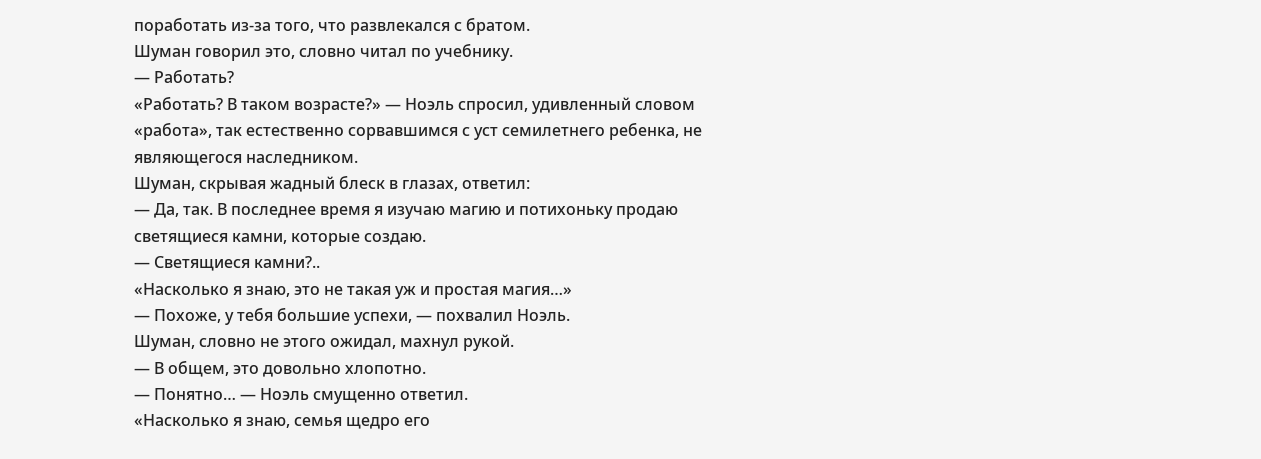поработать из-за того, что развлекался с братом.
Шуман говорил это, словно читал по учебнику.
— Работать?
«Работать? В таком возрасте?» — Ноэль спросил, удивленный словом «работа», так естественно сорвавшимся с уст семилетнего ребенка, не являющегося наследником.
Шуман, скрывая жадный блеск в глазах, ответил:
— Да, так. В последнее время я изучаю магию и потихоньку продаю светящиеся камни, которые создаю.
— Светящиеся камни?..
«Насколько я знаю, это не такая уж и простая магия…»
— Похоже, у тебя большие успехи, — похвалил Ноэль.
Шуман, словно не этого ожидал, махнул рукой.
— В общем, это довольно хлопотно.
— Понятно… — Ноэль смущенно ответил.
«Насколько я знаю, семья щедро его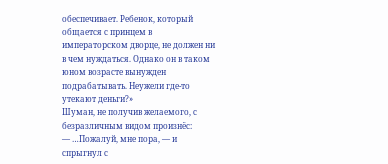обеспечивает. Ребенок, который общается с принцем в императорском дворце, не должен ни в чем нуждаться. Однако он в таком юном возрасте вынужден подрабатывать. Неужели где-то утекают деньги?»
Шуман, не получив желаемого, с безразличным видом произнёс:
— …Пожалуй, мне пора, — и спрыгнул с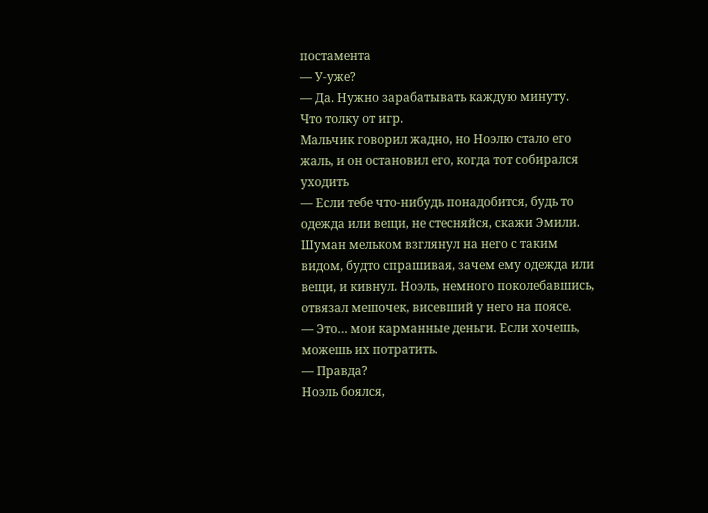постамента
— У-уже?
— Да. Нужно зарабатывать каждую минуту. Что толку от игр.
Мальчик говорил жадно, но Ноэлю стало его жаль, и он остановил его, когда тот собирался уходить
— Если тебе что-нибудь понадобится, будь то одежда или вещи, не стесняйся, скажи Эмили.
Шуман мельком взглянул на него с таким видом, будто спрашивая, зачем ему одежда или вещи, и кивнул. Ноэль, немного поколебавшись, отвязал мешочек, висевший у него на поясе.
— Это… мои карманные деньги. Если хочешь, можешь их потратить.
— Правда?
Ноэль боялся,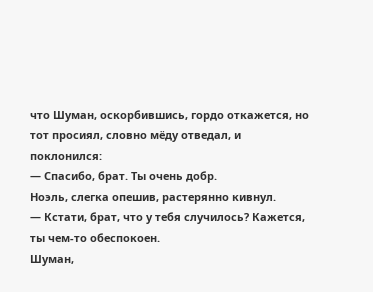что Шуман, оскорбившись, гордо откажется, но тот просиял, словно мёду отведал, и поклонился:
— Спасибо, брат. Ты очень добр.
Ноэль, слегка опешив, растерянно кивнул.
— Кстати, брат, что у тебя случилось? Кажется, ты чем-то обеспокоен.
Шуман,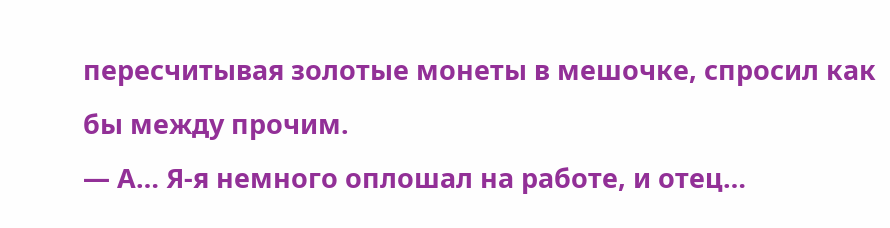пересчитывая золотые монеты в мешочке, спросил как бы между прочим.
— А… Я-я немного оплошал на работе, и отец…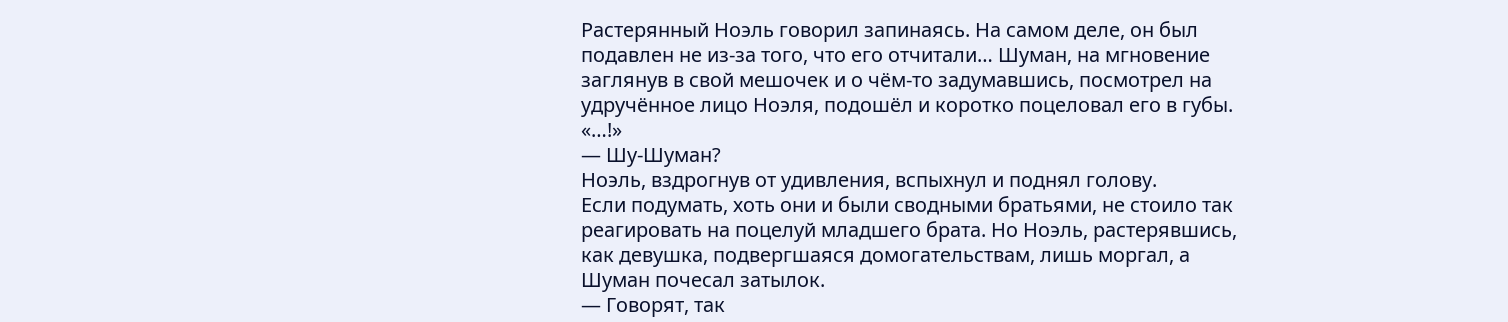Растерянный Ноэль говорил запинаясь. На самом деле, он был подавлен не из-за того, что его отчитали… Шуман, на мгновение заглянув в свой мешочек и о чём-то задумавшись, посмотрел на удручённое лицо Ноэля, подошёл и коротко поцеловал его в губы.
«…!»
— Шу-Шуман?
Ноэль, вздрогнув от удивления, вспыхнул и поднял голову.
Если подумать, хоть они и были сводными братьями, не стоило так реагировать на поцелуй младшего брата. Но Ноэль, растерявшись, как девушка, подвергшаяся домогательствам, лишь моргал, а Шуман почесал затылок.
— Говорят, так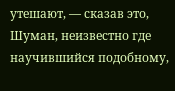утешают, — сказав это, Шуман, неизвестно где научившийся подобному,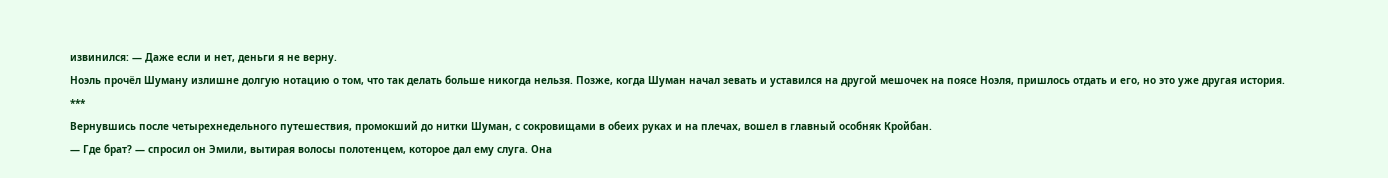извинился: — Даже если и нет, деньги я не верну.
Ноэль прочёл Шуману излишне долгую нотацию о том, что так делать больше никогда нельзя. Позже, когда Шуман начал зевать и уставился на другой мешочек на поясе Ноэля, пришлось отдать и его, но это уже другая история.
***
Вернувшись после четырехнедельного путешествия, промокший до нитки Шуман, с сокровищами в обеих руках и на плечах, вошел в главный особняк Кройбан.
— Где брат? — спросил он Эмили, вытирая волосы полотенцем, которое дал ему слуга. Она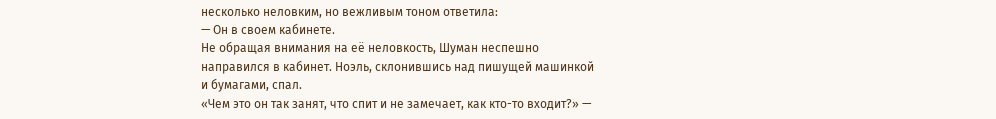несколько неловким, но вежливым тоном ответила:
— Он в своем кабинете.
Не обращая внимания на её неловкость, Шуман неспешно направился в кабинет. Ноэль, склонившись над пишущей машинкой и бумагами, спал.
«Чем это он так занят, что спит и не замечает, как кто-то входит?» —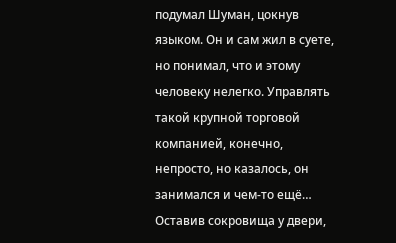подумал Шуман, цокнув языком. Он и сам жил в суете, но понимал, что и этому человеку нелегко. Управлять такой крупной торговой компанией, конечно, непросто, но казалось, он занимался и чем-то ещё…
Оставив сокровища у двери,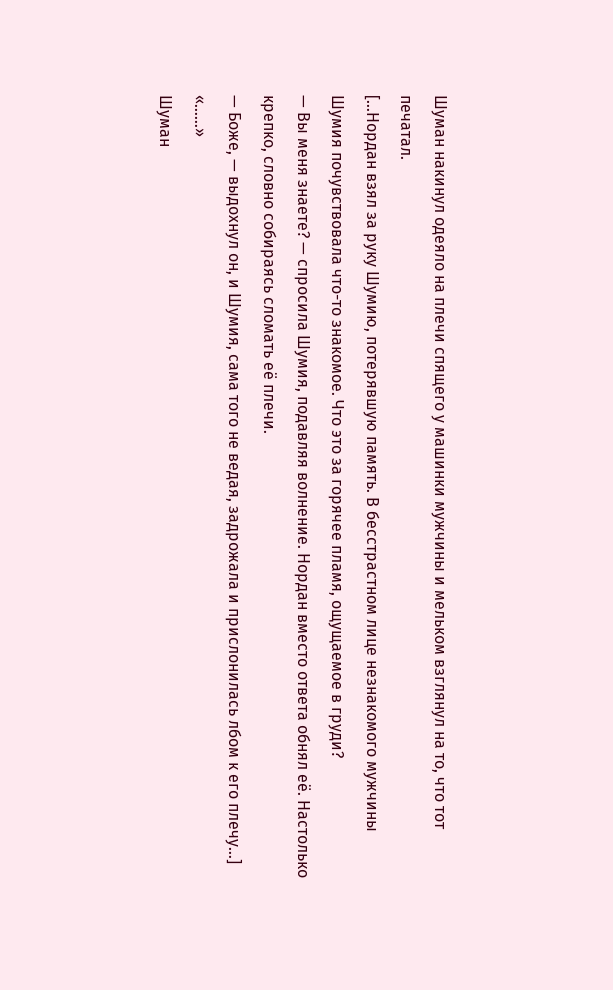Шуман накинул одеяло на плечи спящего у машинки мужчины и мельком взглянул на то, что тот печатал.
[…Нордан взял за руку Шумию, потерявшую память. В бесстрастном лице незнакомого мужчины Шумия почувствовала что-то знакомое. Что это за горячее пламя, ощущаемое в груди?
— Вы меня знаете? — спросила Шумия, подавляя волнение. Нордан вместо ответа обнял её. Настолько крепко, словно собираясь сломать её плечи.
— Боже, — выдохнул он, и Шумия, сама того не ведая, задрожала и прислонилась лбом к его плечу…]
«……»
Шуман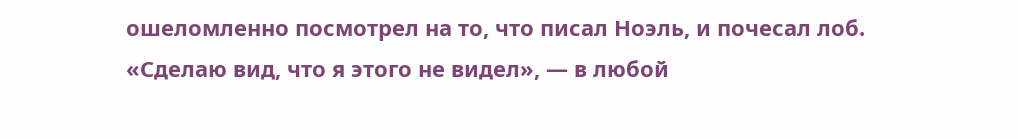ошеломленно посмотрел на то, что писал Ноэль, и почесал лоб.
«Сделаю вид, что я этого не видел», — в любой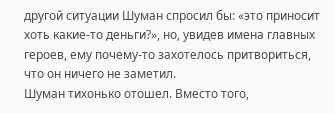другой ситуации Шуман спросил бы: «это приносит хоть какие-то деньги?», но, увидев имена главных героев, ему почему-то захотелось притвориться, что он ничего не заметил.
Шуман тихонько отошел. Вместо того,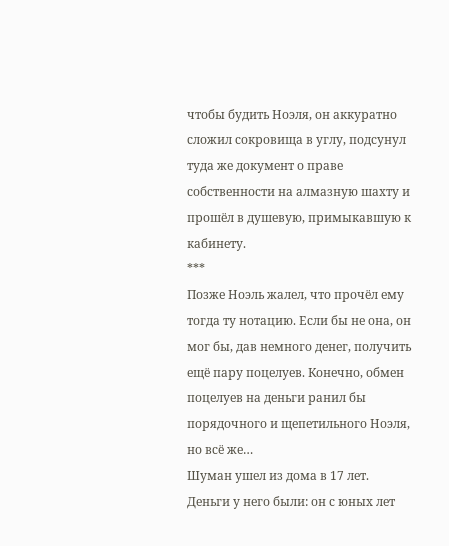чтобы будить Ноэля, он аккуратно сложил сокровища в углу, подсунул туда же документ о праве собственности на алмазную шахту и прошёл в душевую, примыкавшую к кабинету.
***
Позже Ноэль жалел, что прочёл ему тогда ту нотацию. Если бы не она, он мог бы, дав немного денег, получить ещё пару поцелуев. Конечно, обмен поцелуев на деньги ранил бы порядочного и щепетильного Ноэля, но всё же…
Шуман ушел из дома в 17 лет. Деньги у него были: он с юных лет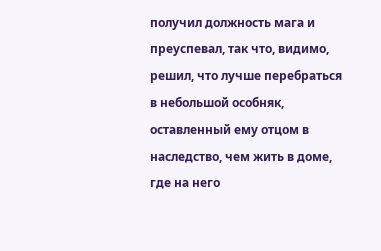получил должность мага и преуспевал, так что, видимо, решил, что лучше перебраться в небольшой особняк, оставленный ему отцом в наследство, чем жить в доме, где на него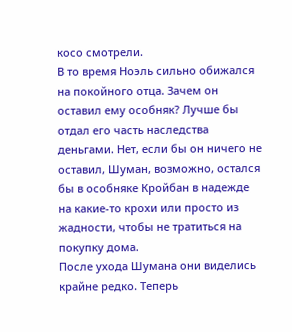косо смотрели.
В то время Ноэль сильно обижался на покойного отца. Зачем он оставил ему особняк? Лучше бы отдал его часть наследства деньгами. Нет, если бы он ничего не оставил, Шуман, возможно, остался бы в особняке Кройбан в надежде на какие-то крохи или просто из жадности, чтобы не тратиться на покупку дома.
После ухода Шумана они виделись крайне редко. Теперь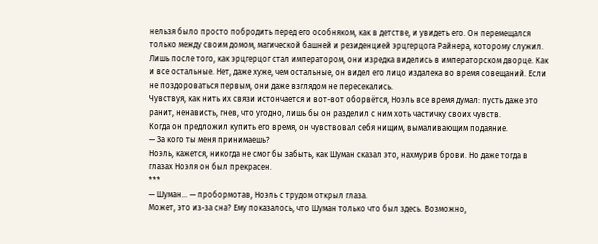нельзя было просто побродить перед его особняком, как в детстве, и увидеть его. Он перемещался только между своим домом, магической башней и резиденцией эрцгерцога Райнера, которому служил. Лишь после того, как эрцгерцог стал императором, они изредка виделись в императорском дворце. Как и все остальные. Нет, даже хуже, чем остальные, он видел его лицо издалека во время совещаний. Если не поздороваться первым, они даже взглядом не пересекались.
Чувствуя, как нить их связи истончается и вот-вот оборвётся, Ноэль все время думал: пусть даже это ранит, ненависть, гнев, что угодно, лишь бы он разделил с ним хоть частичку своих чувств.
Когда он предложил купить его время, он чувствовал себя нищим, вымаливающим подаяние.
— За кого ты меня принимаешь?
Ноэль, кажется, никогда не смог бы забыть, как Шуман сказал это, нахмурив брови. Но даже тогда в глазах Ноэля он был прекрасен.
***
— Шуман… — пробормотав, Ноэль с трудом открыл глаза.
Может, это из-за сна? Ему показалось, что Шуман только что был здесь. Возможно,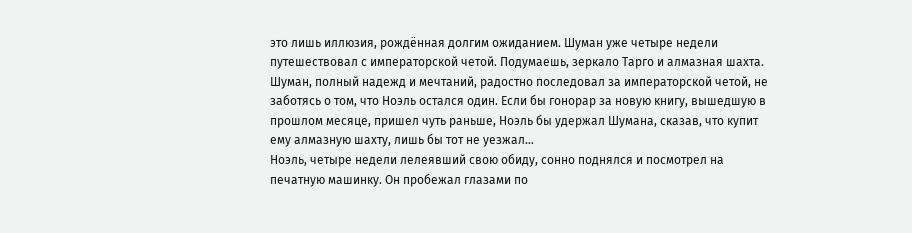это лишь иллюзия, рождённая долгим ожиданием. Шуман уже четыре недели путешествовал с императорской четой. Подумаешь, зеркало Тарго и алмазная шахта. Шуман, полный надежд и мечтаний, радостно последовал за императорской четой, не заботясь о том, что Ноэль остался один. Если бы гонорар за новую книгу, вышедшую в прошлом месяце, пришел чуть раньше, Ноэль бы удержал Шумана, сказав, что купит ему алмазную шахту, лишь бы тот не уезжал…
Ноэль, четыре недели лелеявший свою обиду, сонно поднялся и посмотрел на печатную машинку. Он пробежал глазами по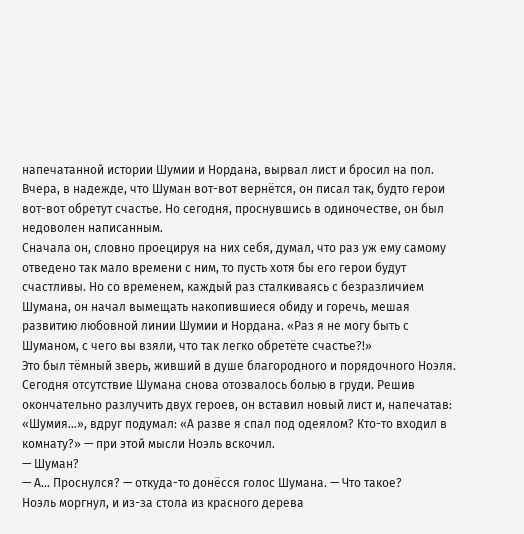напечатанной истории Шумии и Нордана, вырвал лист и бросил на пол. Вчера, в надежде, что Шуман вот-вот вернётся, он писал так, будто герои вот-вот обретут счастье. Но сегодня, проснувшись в одиночестве, он был недоволен написанным.
Сначала он, словно проецируя на них себя, думал, что раз уж ему самому отведено так мало времени с ним, то пусть хотя бы его герои будут счастливы. Но со временем, каждый раз сталкиваясь с безразличием Шумана, он начал вымещать накопившиеся обиду и горечь, мешая развитию любовной линии Шумии и Нордана. «Раз я не могу быть с Шуманом, с чего вы взяли, что так легко обретёте счастье?!»
Это был тёмный зверь, живший в душе благородного и порядочного Ноэля.
Сегодня отсутствие Шумана снова отозвалось болью в груди. Решив окончательно разлучить двух героев, он вставил новый лист и, напечатав: «Шумия…», вдруг подумал: «А разве я спал под одеялом? Кто-то входил в комнату?» — при этой мысли Ноэль вскочил.
— Шуман?
— А… Проснулся? — откуда-то донёсся голос Шумана. — Что такое?
Ноэль моргнул, и из-за стола из красного дерева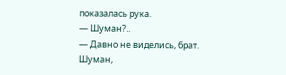показалась рука.
— Шуман?..
— Давно не виделись, брат.
Шуман,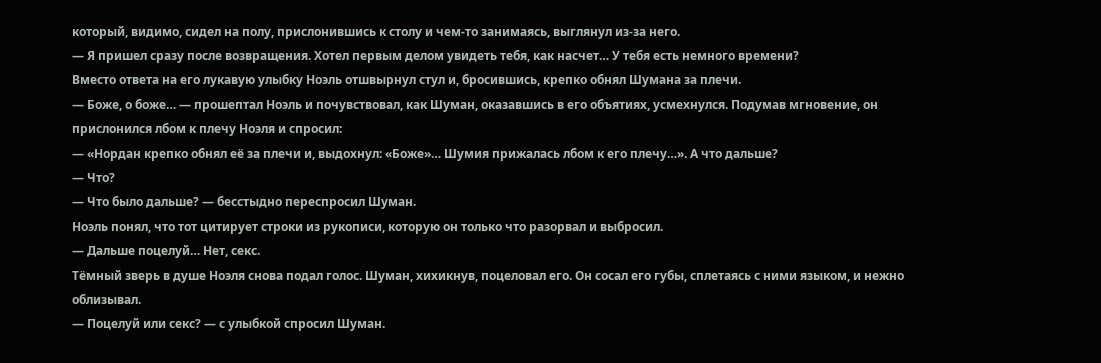который, видимо, сидел на полу, прислонившись к столу и чем-то занимаясь, выглянул из-за него.
— Я пришел сразу после возвращения. Хотел первым делом увидеть тебя, как насчет… У тебя есть немного времени?
Вместо ответа на его лукавую улыбку Ноэль отшвырнул стул и, бросившись, крепко обнял Шумана за плечи.
— Боже, о боже… — прошептал Ноэль и почувствовал, как Шуман, оказавшись в его объятиях, усмехнулся. Подумав мгновение, он прислонился лбом к плечу Ноэля и спросил:
— «Нордан крепко обнял её за плечи и, выдохнул: «Боже»… Шумия прижалась лбом к его плечу…». А что дальше?
— Что?
— Что было дальше? — бесстыдно переспросил Шуман.
Ноэль понял, что тот цитирует строки из рукописи, которую он только что разорвал и выбросил.
— Дальше поцелуй… Нет, секс.
Тёмный зверь в душе Ноэля снова подал голос. Шуман, хихикнув, поцеловал его. Он сосал его губы, сплетаясь с ними языком, и нежно облизывал.
— Поцелуй или секс? — с улыбкой спросил Шуман.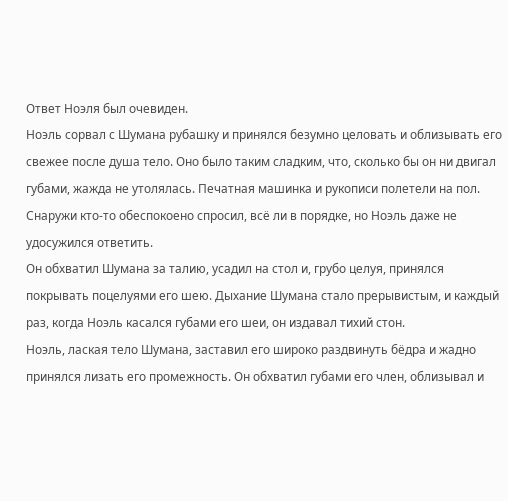Ответ Ноэля был очевиден.
Ноэль сорвал с Шумана рубашку и принялся безумно целовать и облизывать его свежее после душа тело. Оно было таким сладким, что, сколько бы он ни двигал губами, жажда не утолялась. Печатная машинка и рукописи полетели на пол. Снаружи кто-то обеспокоено спросил, всё ли в порядке, но Ноэль даже не удосужился ответить.
Он обхватил Шумана за талию, усадил на стол и, грубо целуя, принялся покрывать поцелуями его шею. Дыхание Шумана стало прерывистым, и каждый раз, когда Ноэль касался губами его шеи, он издавал тихий стон.
Ноэль, лаская тело Шумана, заставил его широко раздвинуть бёдра и жадно принялся лизать его промежность. Он обхватил губами его член, облизывал и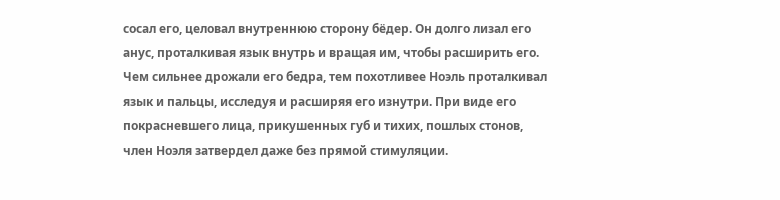сосал его, целовал внутреннюю сторону бёдер. Он долго лизал его анус, проталкивая язык внутрь и вращая им, чтобы расширить его. Чем сильнее дрожали его бедра, тем похотливее Ноэль проталкивал язык и пальцы, исследуя и расширяя его изнутри. При виде его покрасневшего лица, прикушенных губ и тихих, пошлых стонов, член Ноэля затвердел даже без прямой стимуляции.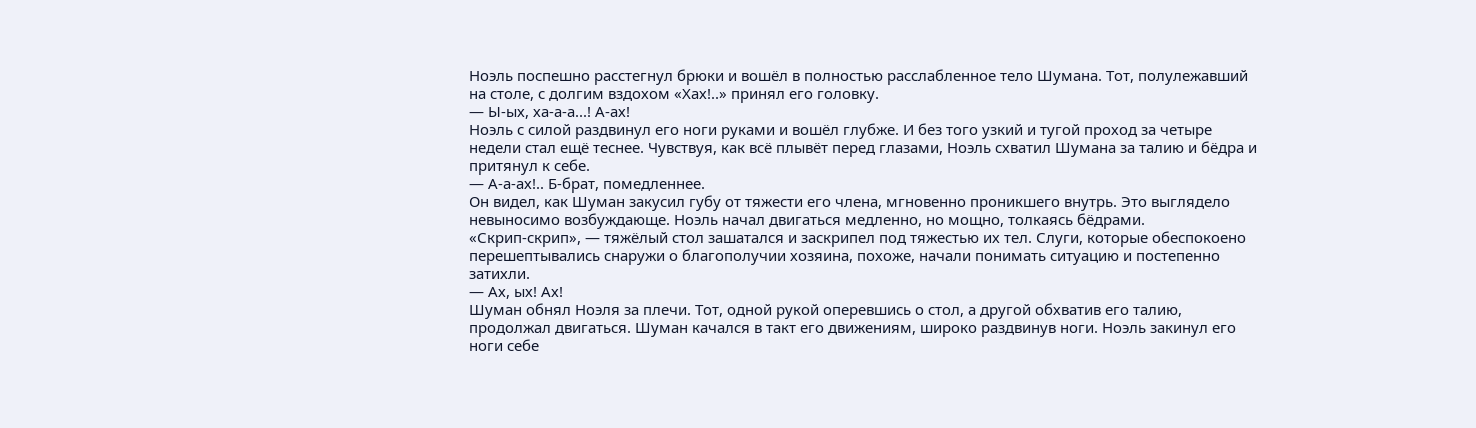Ноэль поспешно расстегнул брюки и вошёл в полностью расслабленное тело Шумана. Тот, полулежавший на столе, с долгим вздохом «Хах!..» принял его головку.
— Ы-ых, ха-а-а...! А-ах!
Ноэль с силой раздвинул его ноги руками и вошёл глубже. И без того узкий и тугой проход за четыре недели стал ещё теснее. Чувствуя, как всё плывёт перед глазами, Ноэль схватил Шумана за талию и бёдра и притянул к себе.
— А-а-ах!.. Б-брат, помедленнее.
Он видел, как Шуман закусил губу от тяжести его члена, мгновенно проникшего внутрь. Это выглядело невыносимо возбуждающе. Ноэль начал двигаться медленно, но мощно, толкаясь бёдрами.
«Скрип-скрип», — тяжёлый стол зашатался и заскрипел под тяжестью их тел. Слуги, которые обеспокоено перешептывались снаружи о благополучии хозяина, похоже, начали понимать ситуацию и постепенно затихли.
— Ах, ых! Ах!
Шуман обнял Ноэля за плечи. Тот, одной рукой оперевшись о стол, а другой обхватив его талию, продолжал двигаться. Шуман качался в такт его движениям, широко раздвинув ноги. Ноэль закинул его ноги себе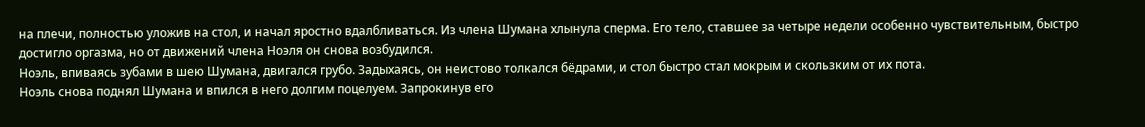на плечи, полностью уложив на стол, и начал яростно вдалбливаться. Из члена Шумана хлынула сперма. Его тело, ставшее за четыре недели особенно чувствительным, быстро достигло оргазма, но от движений члена Ноэля он снова возбудился.
Ноэль, впиваясь зубами в шею Шумана, двигался грубо. Задыхаясь, он неистово толкался бёдрами, и стол быстро стал мокрым и скользким от их пота.
Ноэль снова поднял Шумана и впился в него долгим поцелуем. Запрокинув его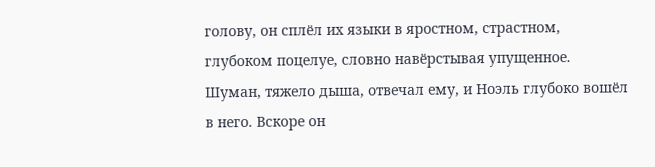голову, он сплёл их языки в яростном, страстном, глубоком поцелуе, словно навёрстывая упущенное.
Шуман, тяжело дыша, отвечал ему, и Ноэль глубоко вошёл в него. Вскоре он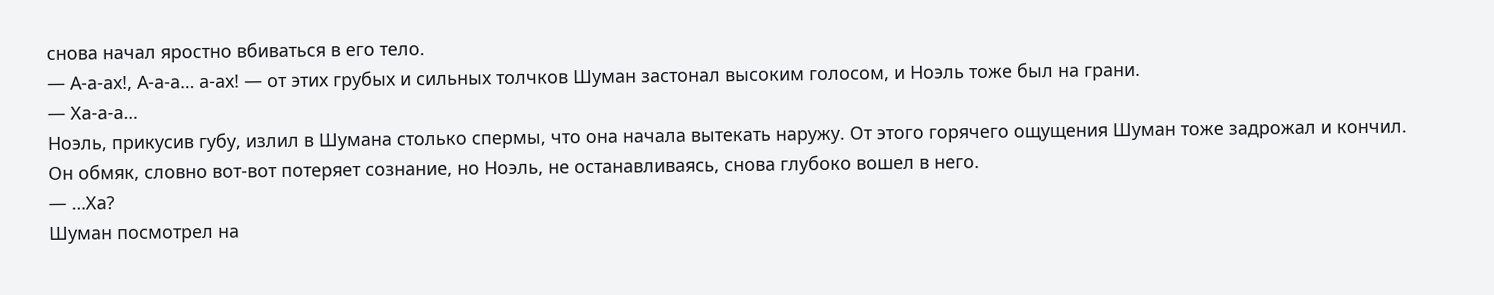снова начал яростно вбиваться в его тело.
— А-а-ах!, А-а-а… а-ах! — от этих грубых и сильных толчков Шуман застонал высоким голосом, и Ноэль тоже был на грани.
— Ха-а-а…
Ноэль, прикусив губу, излил в Шумана столько спермы, что она начала вытекать наружу. От этого горячего ощущения Шуман тоже задрожал и кончил. Он обмяк, словно вот-вот потеряет сознание, но Ноэль, не останавливаясь, снова глубоко вошел в него.
— …Ха?
Шуман посмотрел на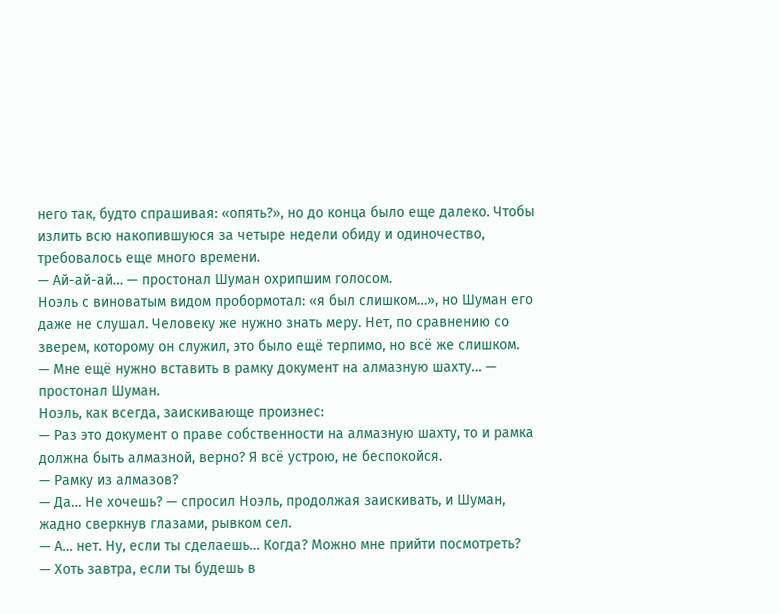него так, будто спрашивая: «опять?», но до конца было еще далеко. Чтобы излить всю накопившуюся за четыре недели обиду и одиночество, требовалось еще много времени.
— Ай-ай-ай… — простонал Шуман охрипшим голосом.
Ноэль с виноватым видом пробормотал: «я был слишком…», но Шуман его даже не слушал. Человеку же нужно знать меру. Нет, по сравнению со зверем, которому он служил, это было ещё терпимо, но всё же слишком.
— Мне ещё нужно вставить в рамку документ на алмазную шахту… — простонал Шуман.
Ноэль, как всегда, заискивающе произнес:
— Раз это документ о праве собственности на алмазную шахту, то и рамка должна быть алмазной, верно? Я всё устрою, не беспокойся.
— Рамку из алмазов?
— Да… Не хочешь? — спросил Ноэль, продолжая заискивать, и Шуман, жадно сверкнув глазами, рывком сел.
— А… нет. Ну, если ты сделаешь… Когда? Можно мне прийти посмотреть?
— Хоть завтра, если ты будешь в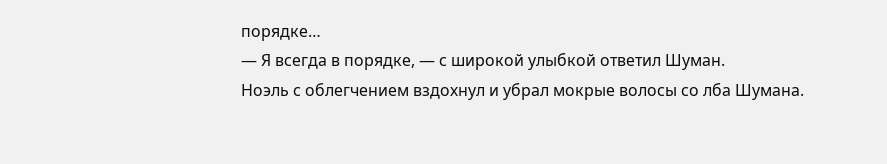порядке…
— Я всегда в порядке, — с широкой улыбкой ответил Шуман.
Ноэль с облегчением вздохнул и убрал мокрые волосы со лба Шумана.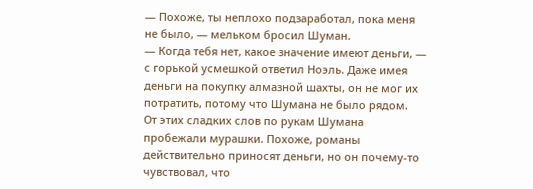— Похоже, ты неплохо подзаработал, пока меня не было, — мельком бросил Шуман.
— Когда тебя нет, какое значение имеют деньги, — с горькой усмешкой ответил Ноэль. Даже имея деньги на покупку алмазной шахты, он не мог их потратить, потому что Шумана не было рядом.
От этих сладких слов по рукам Шумана пробежали мурашки. Похоже, романы действительно приносят деньги, но он почему-то чувствовал, что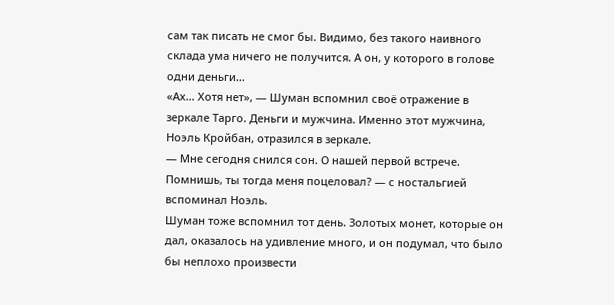сам так писать не смог бы. Видимо, без такого наивного склада ума ничего не получится. А он, у которого в голове одни деньги…
«Ах… Хотя нет», — Шуман вспомнил своё отражение в зеркале Тарго. Деньги и мужчина. Именно этот мужчина, Ноэль Кройбан, отразился в зеркале.
— Мне сегодня снился сон. О нашей первой встрече. Помнишь, ты тогда меня поцеловал? — с ностальгией вспоминал Ноэль.
Шуман тоже вспомнил тот день. Золотых монет, которые он дал, оказалось на удивление много, и он подумал, что было бы неплохо произвести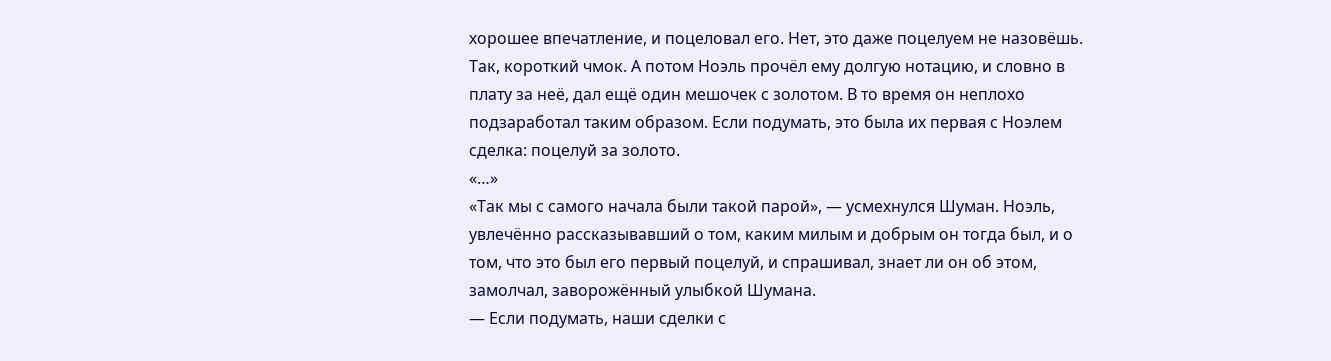хорошее впечатление, и поцеловал его. Нет, это даже поцелуем не назовёшь. Так, короткий чмок. А потом Ноэль прочёл ему долгую нотацию, и словно в плату за неё, дал ещё один мешочек с золотом. В то время он неплохо подзаработал таким образом. Если подумать, это была их первая с Ноэлем сделка: поцелуй за золото.
«…»
«Так мы с самого начала были такой парой», — усмехнулся Шуман. Ноэль, увлечённо рассказывавший о том, каким милым и добрым он тогда был, и о том, что это был его первый поцелуй, и спрашивал, знает ли он об этом, замолчал, заворожённый улыбкой Шумана.
— Если подумать, наши сделки с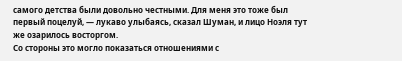самого детства были довольно честными. Для меня это тоже был первый поцелуй, — лукаво улыбаясь, сказал Шуман, и лицо Ноэля тут же озарилось восторгом.
Со стороны это могло показаться отношениями с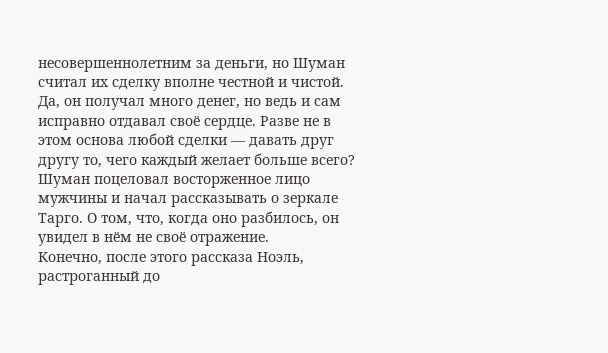несовершеннолетним за деньги, но Шуман считал их сделку вполне честной и чистой. Да, он получал много денег, но ведь и сам исправно отдавал своё сердце. Разве не в этом основа любой сделки — давать друг другу то, чего каждый желает больше всего?
Шуман поцеловал восторженное лицо мужчины и начал рассказывать о зеркале Тарго. О том, что, когда оно разбилось, он увидел в нём не своё отражение.
Конечно, после этого рассказа Ноэль, растроганный до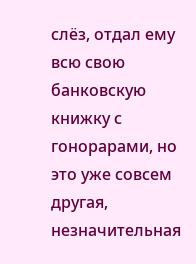слёз, отдал ему всю свою банковскую книжку с гонорарами, но это уже совсем другая, незначительная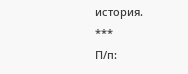история.
***
П/п: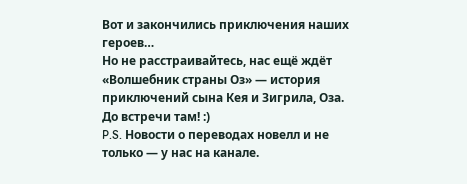Вот и закончились приключения наших героев…
Но не расстраивайтесь, нас ещё ждёт «Волшебник страны Оз» — история приключений сына Кея и Зигрила, Оза. До встречи там! :)
P.S. Новости о переводах новелл и не только — у нас на канале.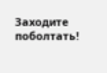Заходите поболтать!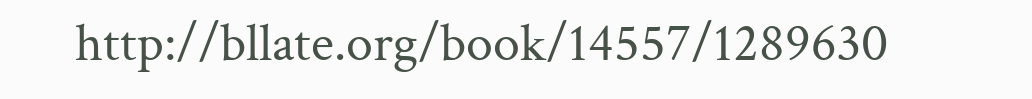http://bllate.org/book/14557/1289630